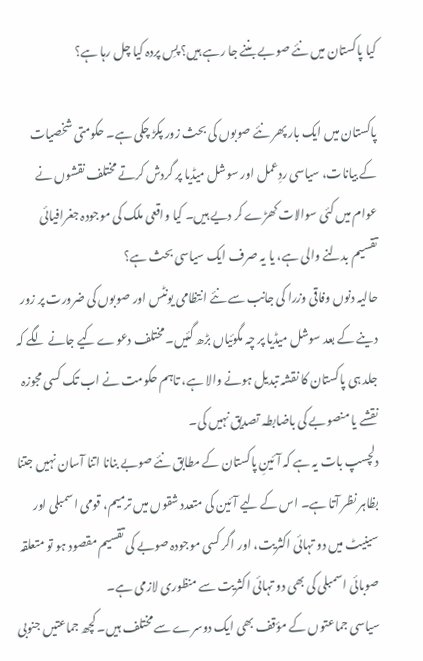کیا پاکستان میں نئے صوبے بننے جا رہے ہیں؟ پسِ پردہ کیا چل رہا ہے؟

پاکستان میں ایک بار پھر نئے صوبوں کی بحث زور پکڑ چکی ہے۔ حکومتی شخصیات کے بیانات، سیاسی ردِعمل اور سوشل میڈیا پر گردش کرتے مختلف نقشوں نے عوام میں کئی سوالات کھڑے کر دیے ہیں۔ کیا واقعی ملک کی موجودہ جغرافیائی تقسیم بدلنے والی ہے، یا یہ صرف ایک سیاسی بحث ہے؟
حالیہ دنوں وفاقی وزرا کی جانب سے نئے انتظامی یونٹس اور صوبوں کی ضرورت پر زور دینے کے بعد سوشل میڈیا پر چہ مگوئیاں بڑھ گئیں۔ مختلف دعوے کیے جانے لگے کہ جلد ہی پاکستان کا نقشہ تبدیل ہونے والا ہے، تاہم حکومت نے اب تک کسی مجوزہ نقشے یا منصوبے کی باضابطہ تصدیق نہیں کی۔
دلچسپ بات یہ ہے کہ آئینِ پاکستان کے مطابق نئے صوبے بنانا اتنا آسان نہیں جتنا بظاہر نظر آتا ہے۔ اس کے لیے آئین کی متعدد شقوں میں ترمیم، قومی اسمبلی اور سینیٹ میں دو تہائی اکثریت، اور اگر کسی موجودہ صوبے کی تقسیم مقصود ہو تو متعلقہ صوبائی اسمبلی کی بھی دو تہائی اکثریت سے منظوری لازمی ہے۔
سیاسی جماعتوں کے مؤقف بھی ایک دوسرے سے مختلف ہیں۔ کچھ جماعتیں جنوبی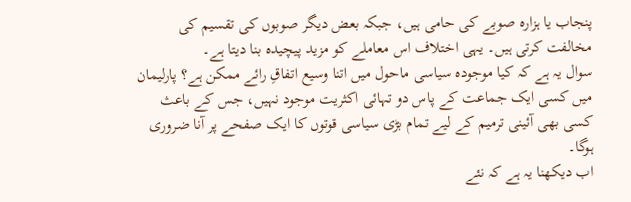پنجاب یا ہزارہ صوبے کی حامی ہیں، جبکہ بعض دیگر صوبوں کی تقسیم کی مخالفت کرتی ہیں۔ یہی اختلاف اس معاملے کو مزید پیچیدہ بنا دیتا ہے۔
سوال یہ ہے کہ کیا موجودہ سیاسی ماحول میں اتنا وسیع اتفاقِ رائے ممکن ہے؟ پارلیمان میں کسی ایک جماعت کے پاس دو تہائی اکثریت موجود نہیں، جس کے باعث کسی بھی آئینی ترمیم کے لیے تمام بڑی سیاسی قوتوں کا ایک صفحے پر آنا ضروری ہوگا۔
اب دیکھنا یہ ہے کہ نئے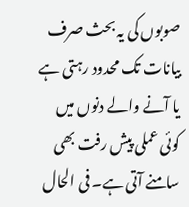صوبوں کی یہ بحث صرف بیانات تک محدود رہتی ہے یا آنے والے دنوں میں کوئی عملی پیش رفت بھی سامنے آتی ہے۔ فی الحال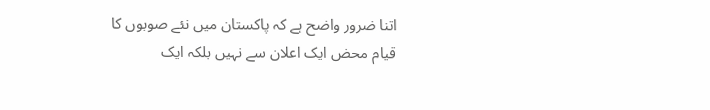اتنا ضرور واضح ہے کہ پاکستان میں نئے صوبوں کا قیام محض ایک اعلان سے نہیں بلکہ ایک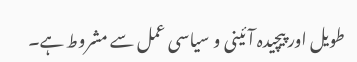طویل اور پیچیدہ آئینی و سیاسی عمل سے مشروط ہے۔